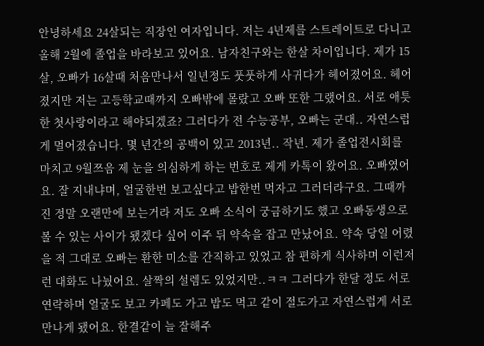안녕하세요 24살되는 직장인 여자입니다. 저는 4년제를 스트레이트로 다니고 올해 2월에 졸업을 바라보고 있어요. 남자친구와는 한살 차이입니다. 제가 15살, 오빠가 16살때 처음만나서 일년정도 풋풋하게 사귀다가 헤어졌어요. 헤어졌지만 저는 고등학교때까지 오빠밖에 몰랐고 오빠 또한 그랬어요. 서로 애틋한 첫사랑이라고 해야되겠죠? 그러다가 전 수능공부, 오빠는 군대.. 자연스럽게 멀어졌습니다. 몇 년간의 공백이 있고 2013년.. 작년. 제가 졸업전시회를 마치고 9월쯔음 제 눈을 의심하게 하는 번호로 제게 카톡이 왔어요. 오빠였어요. 잘 지내냐며, 얼굴한번 보고싶다고 밥한번 먹자고 그러더라구요. 그때까진 정말 오랜만에 보는거라 저도 오빠 소식이 궁금하기도 했고 오빠동생으로 볼 수 있는 사이가 됐겠다 싶어 이주 뒤 약속을 잡고 만났어요. 약속 당일 어렸을 적 그대로 오빠는 환한 미소를 간직하고 있었고 참 편하게 식사하며 이런저런 대화도 나눴어요. 살짝의 설렘도 있었지만..ㅋㅋ 그러다가 한달 정도 서로 연락하며 얼굴도 보고 카페도 가고 밥도 먹고 같이 절도가고 자연스럽게 서로 만나게 됐어요. 한결같이 늘 잘해주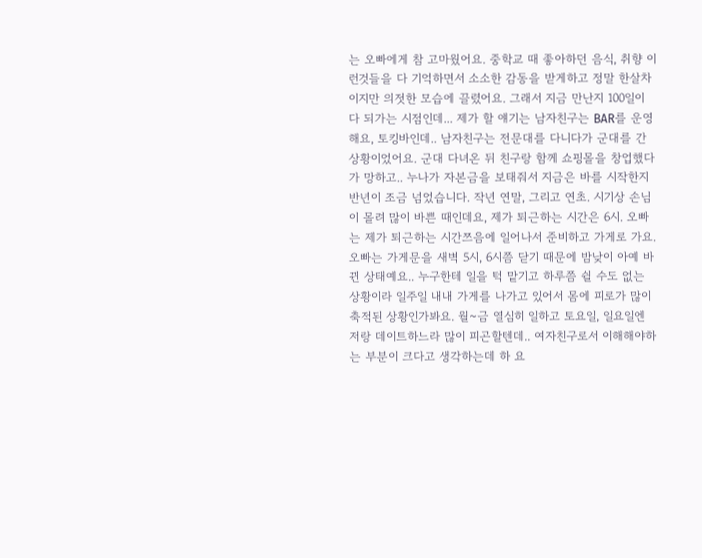는 오빠에게 참 고마웠어요. 중학교 때 좋아하던 음식, 취향 이런것들을 다 기억하면서 소소한 감동을 받게하고 정말 한살차이지만 의젓한 모습에 끌렸어요. 그래서 지금 만난지 100일이 다 되가는 시점인데... 제가 할 얘기는 남자친구는 BAR를 운영해요, 토킹바인데.. 남자친구는 전문대를 다니다가 군대를 간 상황이었어요. 군대 다녀온 뒤 친구랑 함께 쇼핑몰을 창업했다가 망하고.. 누나가 자본금을 보태줘서 지금은 바를 시작한지 반년이 조금 넘었습니다. 작년 연말, 그리고 연초. 시기상 손님이 몰려 많이 바쁜 때인데요, 제가 퇴근하는 시간은 6시. 오빠는 제가 퇴근하는 시간쯔음에 일어나서 준비하고 가게로 가요. 오빠는 가게문을 새벽 5시, 6시쯤 닫기 때문에 밤낮이 아예 바뀐 상태예요.. 누구한테 일을 턱 맡기고 하루쯤 쉴 수도 없는 상황이라 일주일 내내 가게를 나가고 있어서 몸에 피로가 많이 축적된 상황인가봐요. 월~금 열심히 일하고 토요일, 일요일엔 저랑 데이트하느라 많이 피곤할텐데.. 여자친구로서 이해해야하는 부분이 크다고 생각하는데 하 요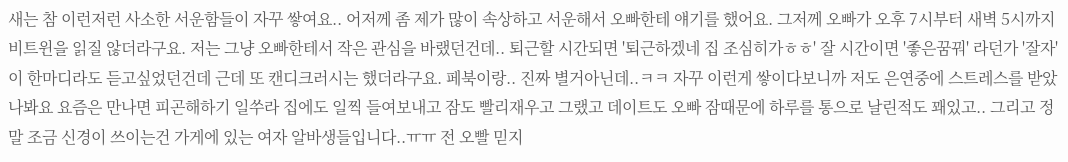새는 참 이런저런 사소한 서운함들이 자꾸 쌓여요.. 어저께 좀 제가 많이 속상하고 서운해서 오빠한테 얘기를 했어요. 그저께 오빠가 오후 7시부터 새벽 5시까지 비트윈을 읽질 않더라구요. 저는 그냥 오빠한테서 작은 관심을 바랬던건데.. 퇴근할 시간되면 '퇴근하겠네 집 조심히가ㅎㅎ' 잘 시간이면 '좋은꿈꿔' 라던가 '잘자' 이 한마디라도 듣고싶었던건데 근데 또 캔디크러시는 했더라구요. 페북이랑.. 진짜 별거아닌데..ㅋㅋ 자꾸 이런게 쌓이다보니까 저도 은연중에 스트레스를 받았나봐요 요즘은 만나면 피곤해하기 일쑤라 집에도 일찍 들여보내고 잠도 빨리재우고 그랬고 데이트도 오빠 잠때문에 하루를 통으로 날린적도 꽤있고.. 그리고 정말 조금 신경이 쓰이는건 가게에 있는 여자 알바생들입니다..ㅠㅠ 전 오빨 믿지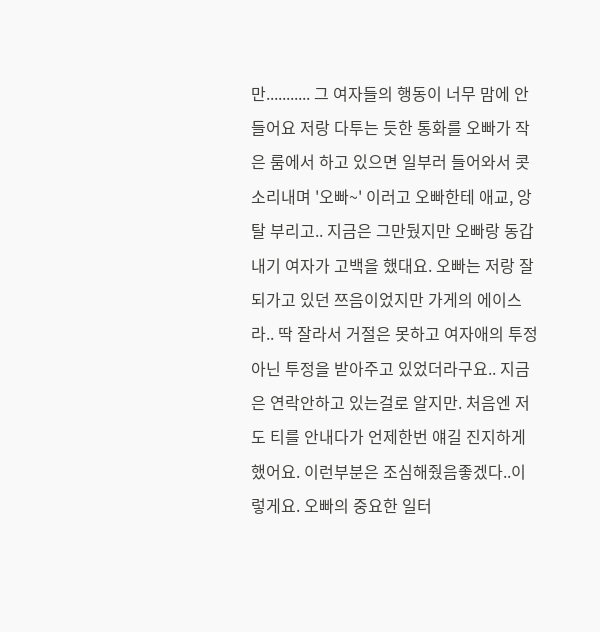만........... 그 여자들의 행동이 너무 맘에 안들어요 저랑 다투는 듯한 통화를 오빠가 작은 룸에서 하고 있으면 일부러 들어와서 콧소리내며 '오빠~' 이러고 오빠한테 애교, 앙탈 부리고.. 지금은 그만뒀지만 오빠랑 동갑내기 여자가 고백을 했대요. 오빠는 저랑 잘 되가고 있던 쯔음이었지만 가게의 에이스라.. 딱 잘라서 거절은 못하고 여자애의 투정아닌 투정을 받아주고 있었더라구요.. 지금은 연락안하고 있는걸로 알지만. 처음엔 저도 티를 안내다가 언제한번 얘길 진지하게 했어요. 이런부분은 조심해줬음좋겠다..이렇게요. 오빠의 중요한 일터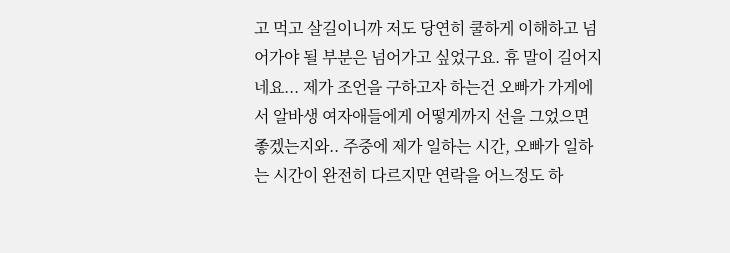고 먹고 살길이니까 저도 당연히 쿨하게 이해하고 넘어가야 될 부분은 넘어가고 싶었구요. 휴 말이 길어지네요... 제가 조언을 구하고자 하는건 오빠가 가게에서 알바생 여자애들에게 어떻게까지 선을 그었으면 좋겠는지와.. 주중에 제가 일하는 시간, 오빠가 일하는 시간이 완전히 다르지만 연락을 어느정도 하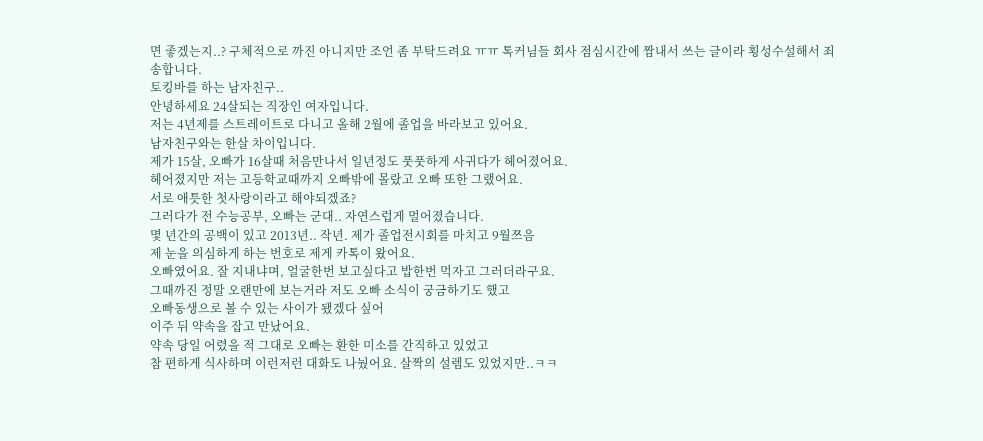면 좋겠는지..? 구체적으로 까진 아니지만 조언 좀 부탁드려요 ㅠㅠ 톡커님들 회사 점심시간에 짬내서 쓰는 글이라 횡성수설해서 죄송합니다.
토킹바를 하는 남자친구..
안녕하세요 24살되는 직장인 여자입니다.
저는 4년제를 스트레이트로 다니고 올해 2월에 졸업을 바라보고 있어요.
남자친구와는 한살 차이입니다.
제가 15살, 오빠가 16살때 처음만나서 일년정도 풋풋하게 사귀다가 헤어졌어요.
헤어졌지만 저는 고등학교때까지 오빠밖에 몰랐고 오빠 또한 그랬어요.
서로 애틋한 첫사랑이라고 해야되겠죠?
그러다가 전 수능공부, 오빠는 군대.. 자연스럽게 멀어졌습니다.
몇 년간의 공백이 있고 2013년.. 작년. 제가 졸업전시회를 마치고 9월쯔음
제 눈을 의심하게 하는 번호로 제게 카톡이 왔어요.
오빠였어요. 잘 지내냐며, 얼굴한번 보고싶다고 밥한번 먹자고 그러더라구요.
그때까진 정말 오랜만에 보는거라 저도 오빠 소식이 궁금하기도 했고
오빠동생으로 볼 수 있는 사이가 됐겠다 싶어
이주 뒤 약속을 잡고 만났어요.
약속 당일 어렸을 적 그대로 오빠는 환한 미소를 간직하고 있었고
참 편하게 식사하며 이런저런 대화도 나눴어요. 살짝의 설렘도 있었지만..ㅋㅋ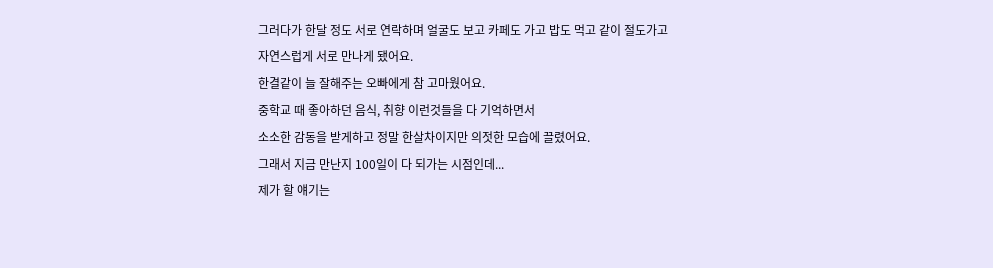그러다가 한달 정도 서로 연락하며 얼굴도 보고 카페도 가고 밥도 먹고 같이 절도가고
자연스럽게 서로 만나게 됐어요.
한결같이 늘 잘해주는 오빠에게 참 고마웠어요.
중학교 때 좋아하던 음식, 취향 이런것들을 다 기억하면서
소소한 감동을 받게하고 정말 한살차이지만 의젓한 모습에 끌렸어요.
그래서 지금 만난지 100일이 다 되가는 시점인데...
제가 할 얘기는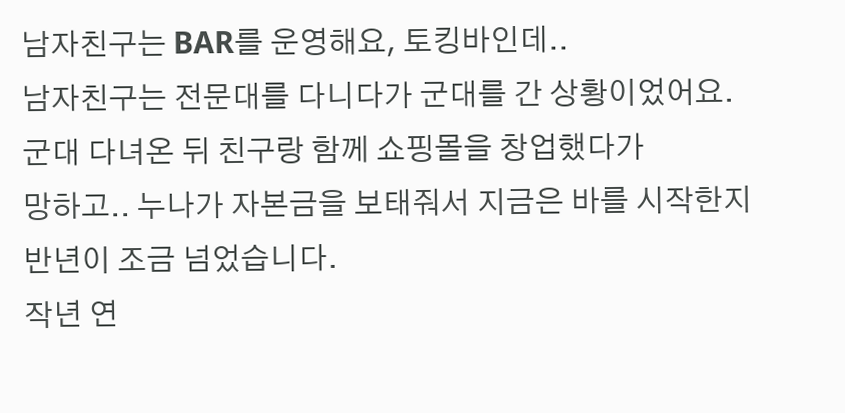남자친구는 BAR를 운영해요, 토킹바인데..
남자친구는 전문대를 다니다가 군대를 간 상황이었어요.
군대 다녀온 뒤 친구랑 함께 쇼핑몰을 창업했다가
망하고.. 누나가 자본금을 보태줘서 지금은 바를 시작한지 반년이 조금 넘었습니다.
작년 연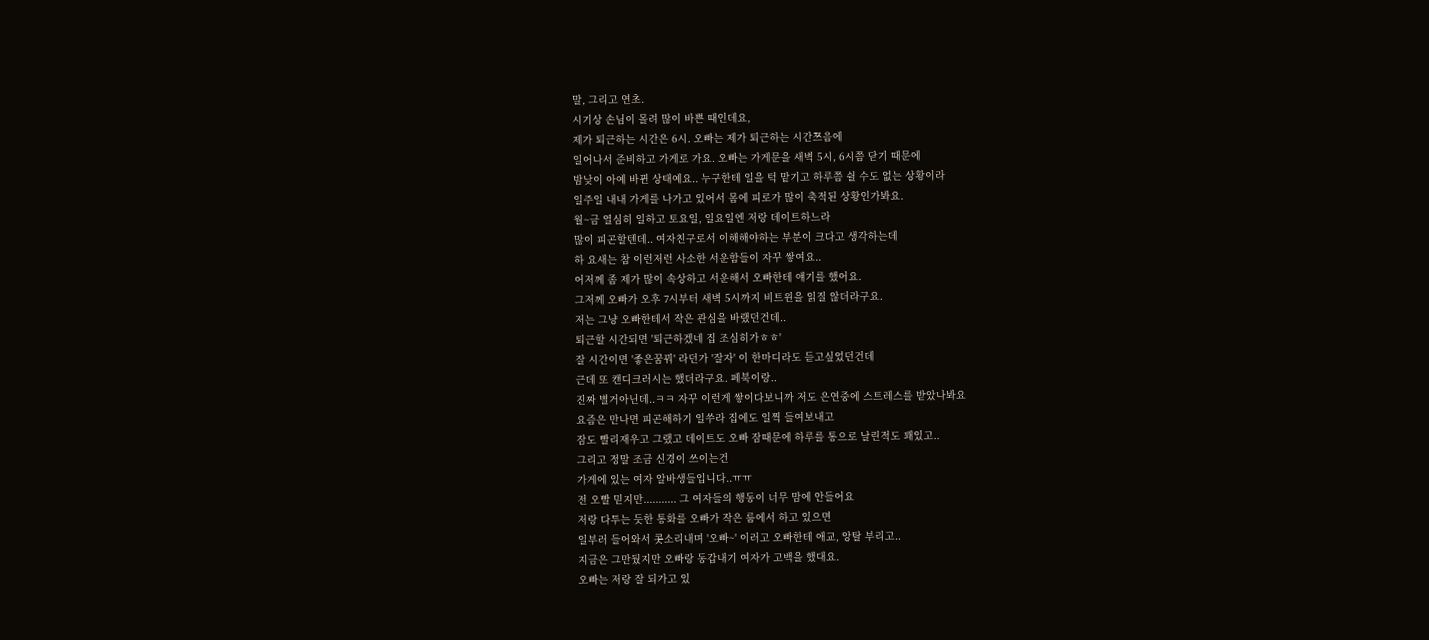말, 그리고 연초.
시기상 손님이 몰려 많이 바쁜 때인데요,
제가 퇴근하는 시간은 6시. 오빠는 제가 퇴근하는 시간쯔음에
일어나서 준비하고 가게로 가요. 오빠는 가게문을 새벽 5시, 6시쯤 닫기 때문에
밤낮이 아예 바뀐 상태예요.. 누구한테 일을 턱 맡기고 하루쯤 쉴 수도 없는 상황이라
일주일 내내 가게를 나가고 있어서 몸에 피로가 많이 축적된 상황인가봐요.
월~금 열심히 일하고 토요일, 일요일엔 저랑 데이트하느라
많이 피곤할텐데.. 여자친구로서 이해해야하는 부분이 크다고 생각하는데
하 요새는 참 이런저런 사소한 서운함들이 자꾸 쌓여요..
어저께 좀 제가 많이 속상하고 서운해서 오빠한테 얘기를 했어요.
그저께 오빠가 오후 7시부터 새벽 5시까지 비트윈을 읽질 않더라구요.
저는 그냥 오빠한테서 작은 관심을 바랬던건데..
퇴근할 시간되면 '퇴근하겠네 집 조심히가ㅎㅎ'
잘 시간이면 '좋은꿈꿔' 라던가 '잘자' 이 한마디라도 듣고싶었던건데
근데 또 캔디크러시는 했더라구요. 페북이랑..
진짜 별거아닌데..ㅋㅋ 자꾸 이런게 쌓이다보니까 저도 은연중에 스트레스를 받았나봐요
요즘은 만나면 피곤해하기 일쑤라 집에도 일찍 들여보내고
잠도 빨리재우고 그랬고 데이트도 오빠 잠때문에 하루를 통으로 날린적도 꽤있고..
그리고 정말 조금 신경이 쓰이는건
가게에 있는 여자 알바생들입니다..ㅠㅠ
전 오빨 믿지만........... 그 여자들의 행동이 너무 맘에 안들어요
저랑 다투는 듯한 통화를 오빠가 작은 룸에서 하고 있으면
일부러 들어와서 콧소리내며 '오빠~' 이러고 오빠한테 애교, 앙탈 부리고..
지금은 그만뒀지만 오빠랑 동갑내기 여자가 고백을 했대요.
오빠는 저랑 잘 되가고 있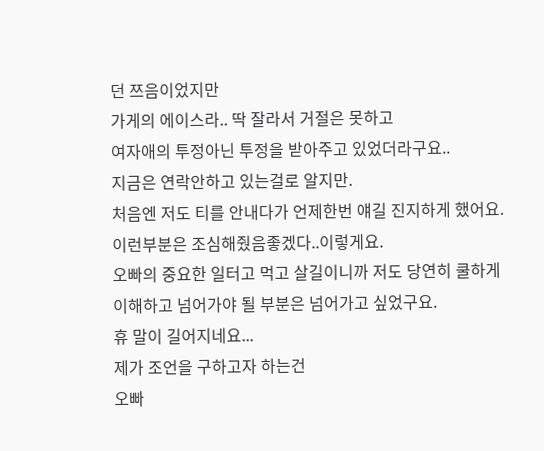던 쯔음이었지만
가게의 에이스라.. 딱 잘라서 거절은 못하고
여자애의 투정아닌 투정을 받아주고 있었더라구요..
지금은 연락안하고 있는걸로 알지만.
처음엔 저도 티를 안내다가 언제한번 얘길 진지하게 했어요.
이런부분은 조심해줬음좋겠다..이렇게요.
오빠의 중요한 일터고 먹고 살길이니까 저도 당연히 쿨하게
이해하고 넘어가야 될 부분은 넘어가고 싶었구요.
휴 말이 길어지네요...
제가 조언을 구하고자 하는건
오빠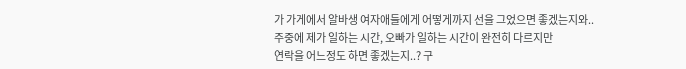가 가게에서 알바생 여자애들에게 어떻게까지 선을 그었으면 좋겠는지와..
주중에 제가 일하는 시간, 오빠가 일하는 시간이 완전히 다르지만
연락을 어느정도 하면 좋겠는지..? 구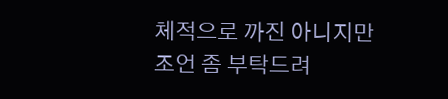체적으로 까진 아니지만
조언 좀 부탁드려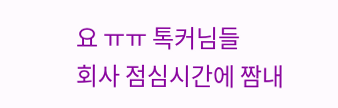요 ㅠㅠ 톡커님들
회사 점심시간에 짬내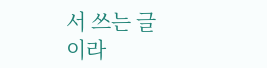서 쓰는 글이라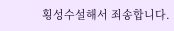횡성수설해서 죄송합니다.